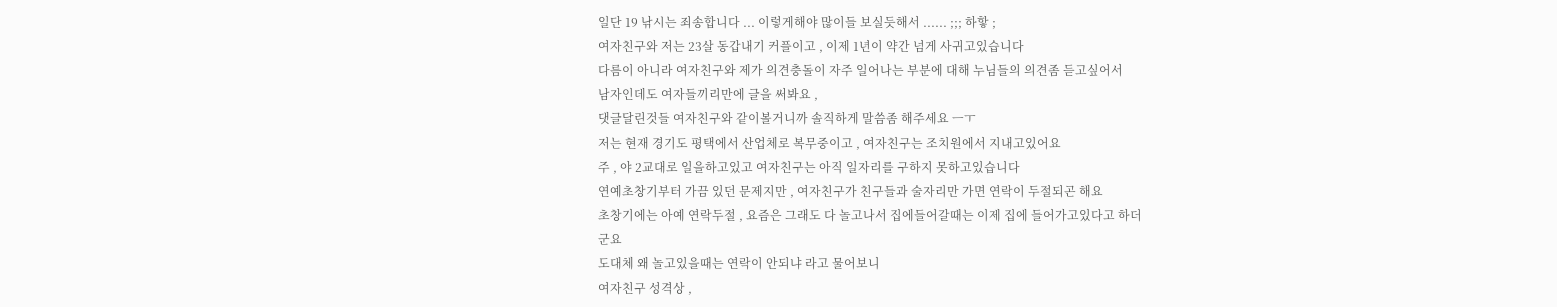일단 19 낚시는 죄송합니다 ... 이렇게해야 많이들 보실듯해서 ...... ;;; 하핳 ;
여자친구와 저는 23살 동갑내기 커플이고 , 이제 1년이 약간 넘게 사귀고있습니다
다름이 아니라 여자친구와 제가 의견충돌이 자주 일어나는 부분에 대해 누님들의 의견좀 듣고싶어서
남자인데도 여자들끼리만에 글을 써봐요 ,
댓글달린것들 여자친구와 같이볼거니까 솔직하게 말씀좀 해주세요 ㅡㅜ
저는 현재 경기도 평택에서 산업체로 복무중이고 , 여자친구는 조치원에서 지내고있어요
주 , 야 2교대로 일을하고있고 여자친구는 아직 일자리를 구하지 못하고있습니다
연예초창기부터 가끔 있던 문제지만 , 여자친구가 친구들과 술자리만 가면 연락이 두절되곤 해요
초창기에는 아예 연락두절 , 요즘은 그래도 다 놀고나서 집에들어갈때는 이제 집에 들어가고있다고 하더
군요
도대체 왜 놀고있을때는 연락이 안되냐 라고 물어보니
여자친구 성격상 ,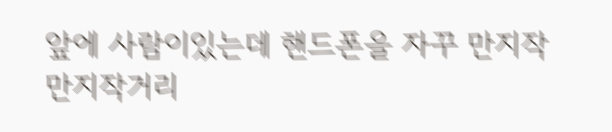앞에 사람이있는데 핸드폰을 자꾸 만지작만지작거리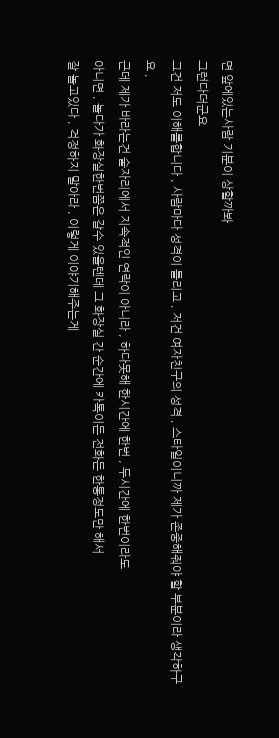면 앞에있는사람 기분이 상할까봐
그런다더군요
그건 저도 이해를합니다 , 사람마다 성격이 틀리고 , 저건 여자친구의 성격 , 스타일이니까 제가 존중해줘야 할 부분이라 생각하구요 ,
근데 제가 바라는건 술자리에서 지속적인 연락이 아니라 , 하다못해 한시간에 한번 , 두시간에 한번이라도
아니면 , 놀다가 화장실한번쯤은 갈수 있을텐데 그 화장실 간 순간에 카톡이든 전화든 한통정도만 해서
잘 놀고있다 , 걱정하지 말아라 , 이렇게 이야기해주는게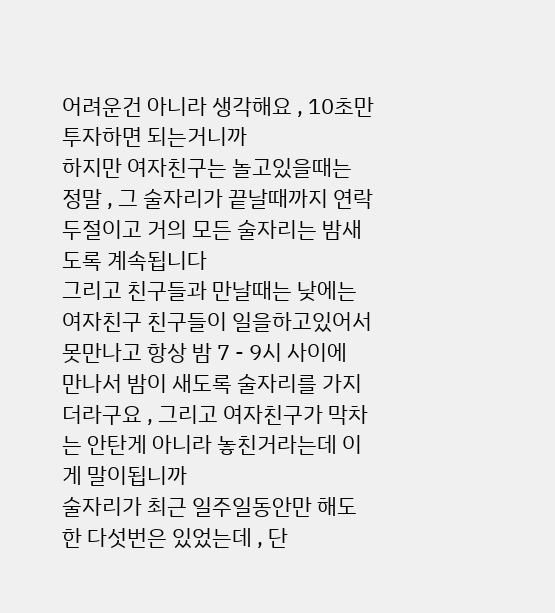어려운건 아니라 생각해요 , 10초만 투자하면 되는거니까
하지만 여자친구는 놀고있을때는 정말 , 그 술자리가 끝날때까지 연락두절이고 거의 모든 술자리는 밤새도록 계속됩니다
그리고 친구들과 만날때는 낮에는 여자친구 친구들이 일을하고있어서 못만나고 항상 밤 7 - 9시 사이에
만나서 밤이 새도록 술자리를 가지더라구요 , 그리고 여자친구가 막차는 안탄게 아니라 놓친거라는데 이게 말이됩니까
술자리가 최근 일주일동안만 해도 한 다섯번은 있었는데 , 단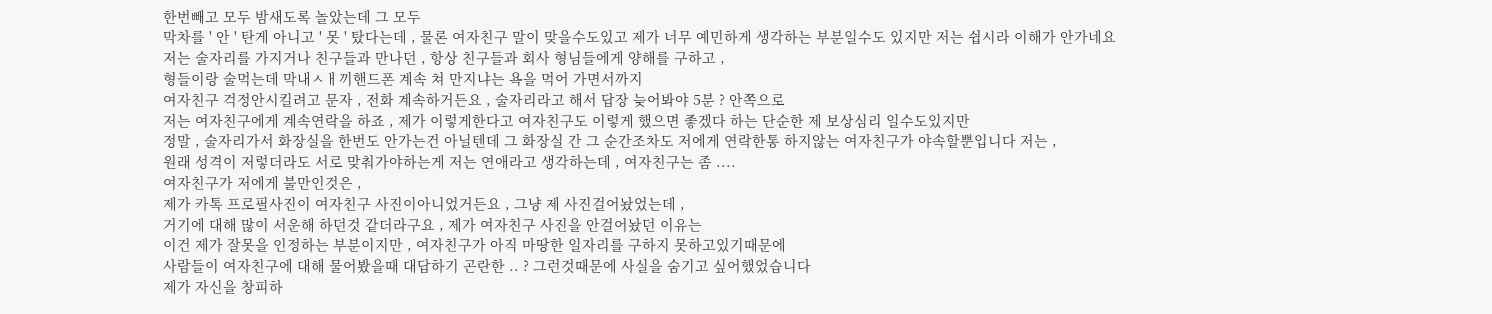한번빼고 모두 밤새도록 놀았는데 그 모두
막차를 ' 안 ' 탄게 아니고 ' 못 ' 탔다는데 , 물론 여자친구 말이 맞을수도있고 제가 너무 예민하게 생각하는 부분일수도 있지만 저는 쉽시라 이해가 안가네요
저는 술자리를 가지거나 친구들과 만나던 , 항상 친구들과 회사 형님들에게 양해를 구하고 ,
형들이랑 술먹는데 막내ㅅㅐ끼핸드폰 계속 쳐 만지냐는 욕을 먹어 가면서까지
여자친구 걱정안시킬려고 문자 , 전화 계속하거든요 , 술자리라고 해서 답장 늦어봐야 5분 ? 안쪽으로
저는 여자친구에게 계속연락을 하죠 , 제가 이렇게한다고 여자친구도 이렇게 했으면 좋겠다 하는 단순한 제 보상심리 일수도있지만
정말 , 술자리가서 화장실을 한번도 안가는건 아닐텐데 그 화장실 간 그 순간조차도 저에게 연락한통 하지않는 여자친구가 야속할뿐입니다 저는 ,
원래 성격이 저렇더라도 서로 맞춰가야하는게 저는 연애라고 생각하는데 , 여자친구는 좀 ....
여자친구가 저에게 불만인것은 ,
제가 카톡 프로필사진이 여자친구 사진이아니었거든요 , 그냥 제 사진걸어놨었는데 ,
거기에 대해 많이 서운해 하던것 같더라구요 , 제가 여자친구 사진을 안걸어놨던 이유는
이건 제가 잘못을 인정하는 부분이지만 , 여자친구가 아직 마땅한 일자리를 구하지 못하고있기때문에
사람들이 여자친구에 대해 물어봤을때 대답하기 곤란한 .. ? 그런것때문에 사실을 숨기고 싶어했었습니다
제가 자신을 창피하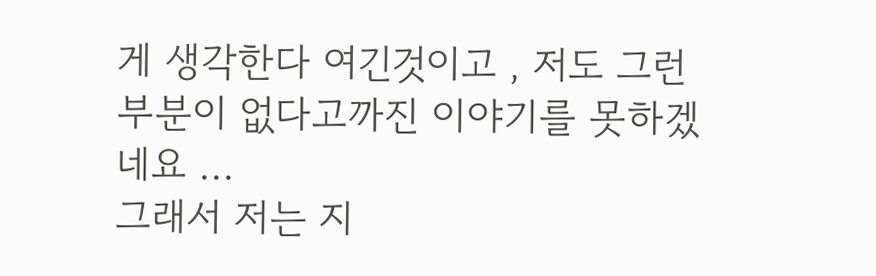게 생각한다 여긴것이고 , 저도 그런부분이 없다고까진 이야기를 못하겠네요 ...
그래서 저는 지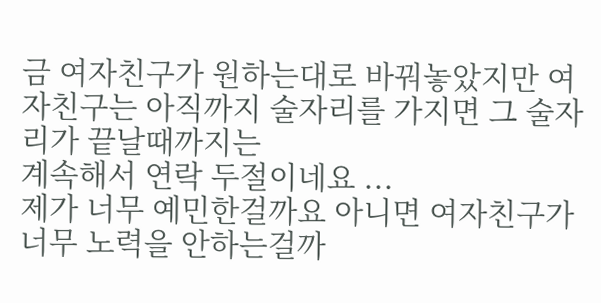금 여자친구가 원하는대로 바꿔놓았지만 여자친구는 아직까지 술자리를 가지면 그 술자리가 끝날때까지는
계속해서 연락 두절이네요 ...
제가 너무 예민한걸까요 아니면 여자친구가 너무 노력을 안하는걸까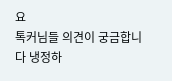요
톡커님들 의견이 궁금합니다 냉정하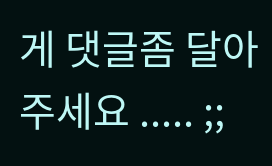게 댓글좀 달아주세요 ..... ;;